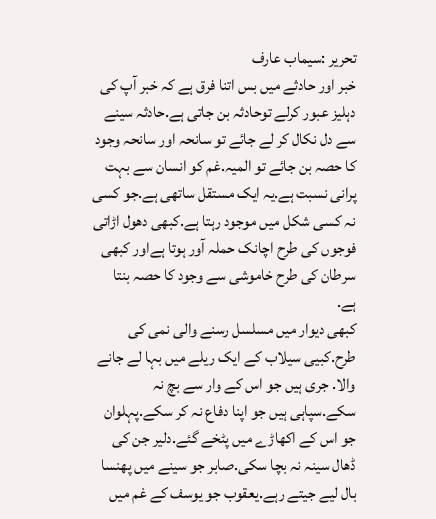تحریر :سیماب عارف
خبر اور حادثے میں بس اتنا فرق ہے کہ خبر آپ کی دہلیز عبور کرلے توحادثہ بن جاتی ہے.حادثہ سینے سے دل نکال کر لے جائے تو سانحہ اور سانحہ وجود کا حصہ بن جائے تو المیہ.غم کو انسان سے بہت پرانی نسبت ہے.یہ ایک مستقل ساتھی ہے.جو کسی نہ کسی شکل میں موجود رہتا ہے.کبھی دھول اڑاتی فوجوں کی طرح اچانک حملہ آور ہوتا ہےاور کبھی سرطان کی طرح خاموشی سے وجود کا حصہ بنتا ہے.
کبھی دیوار میں مسلسل رسنے والی نمی کی طرح.کبیی سیلاب کے ایک ریلے میں بہا لے جانے والا. جری ہیں جو اس کے وار سے بچ نہ سکے.سپاہی ہیں جو اپنا دفاع نہ کر سکے.پہلوان جو اس کے اکھاڑے میں پٹخے گئے.دلیر جن کی ڈھال سینہ نہ بچا سکی.صابر جو سینے میں پھنسا بال لیے جیتے رہے.یعقوب جو یوسف کے غم میں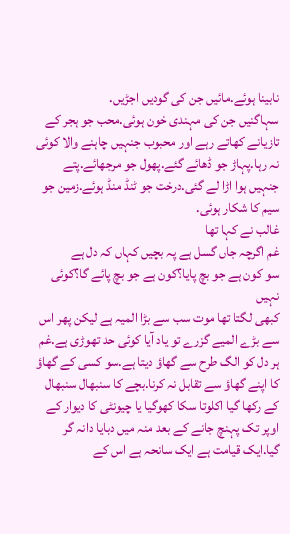نابینا ہوئے.مائیں جن کی گودیں اجڑیں.
سہاگنیں جن کی مہندی خون ہوئی.محب جو ہجر کے تازیانے کھاتے رہے اور محبوب جنہیں چاہنے والا کوئی نہ رہا.پہاڑ جو ڈھائے گئے.پھول جو مرجھائے.پتے جنہیں ہوا اڑا لے گئی.درخت جو ٹنڈ منڈ ہوئے.زمین جو سیم کا شکار ہوئی.
غالب نے کہا تھا
غم اگرچہ جاں گسل ہے پہ بچیں کہاں کہ دل ہے
سو کون ہے جو بچ پایا؟کون ہے جو بچ پائے گا؟کوئی نہیں
کبھی لگتا تھا موت سب سے بڑا المیہ ہے لیکن پھر اس سے بڑے المیے گزرے تو یاد آیا کوئی حد تھوڑی ہے.غم ہر دل کو الگ طرح سے گھاؤ دیتا ہے.سو کسی کے گھاؤ کا اپنے گھاؤ سے تقابل نہ کرنا.بچے کا سنبھال سنبھال کے رکھا گیا اکلوتا سکا کھوگیا یا چیونٹی کا دیوار کے اوپر تک پہنچ جانے کے بعد منہ میں دبایا دانہ گر گیا.ایک قیامت ہے ایک سانحہ ہے اس کے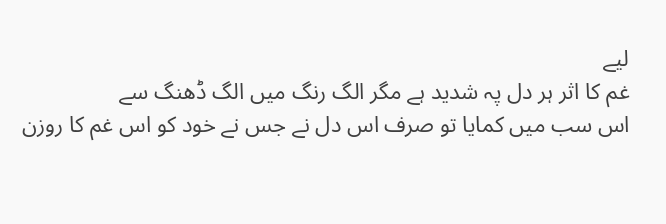لیے
غم کا اثر ہر دل پہ شدید ہے مگر الگ رنگ میں الگ ڈھنگ سے
اس سب میں کمایا تو صرف اس دل نے جس نے خود کو اس غم کا روزن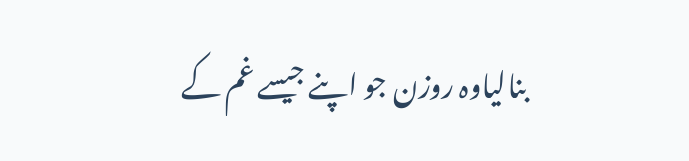بنالیاوہ روزن جو اپنے جیسے غم کے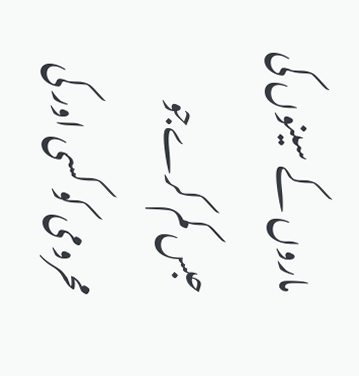ماروں کے سینوں کی حبس کم کرےجو محرومی کو کسی اور کی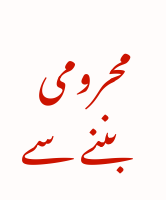محرومی بننے سے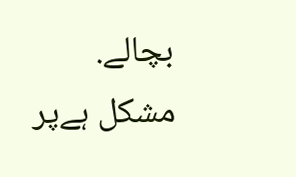بچالے.
مشکل ہےپر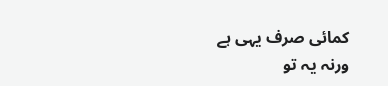کمائی صرف یہی ہے
ورنہ یہ تو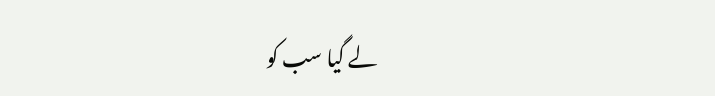لے گیا سب کو